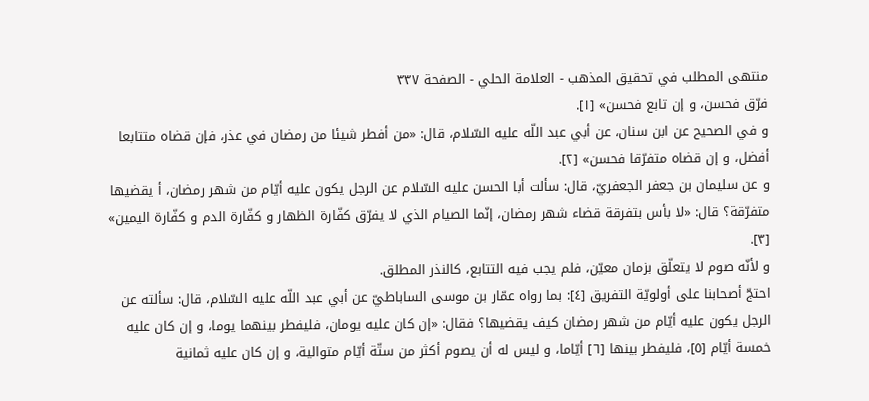منتهى المطلب في تحقيق المذهب - العلامة الحلي - الصفحة ٣٣٧
فرّق فحسن، و إن تابع فحسن» [١].
و في الصحيح عن ابن سنان، عن أبي عبد اللّه عليه السّلام، قال: «من أفطر شيئا من رمضان في عذر، فإن قضاه متتابعا أفضل، و إن قضاه متفرّقا فحسن» [٢].
و عن سليمان بن جعفر الجعفريّ، قال: سألت أبا الحسن عليه السّلام عن الرجل يكون عليه أيّام من شهر رمضان، أ يقضيها متفرّقة؟ قال: «لا بأس بتفرقة قضاء شهر رمضان، إنّما الصيام الذي لا يفرّق كفّارة الظهار و كفّارة الدم و كفّارة اليمين» [٣].
و لأنّه صوم لا يتعلّق بزمان معيّن، فلم يجب فيه التتابع، كالنذر المطلق.
احتجّ أصحابنا على أولويّة التفريق [٤]: بما رواه عمّار بن موسى الساباطيّ عن أبي عبد اللّه عليه السّلام، قال: سألته عن الرجل يكون عليه أيّام من شهر رمضان كيف يقضيها؟ فقال: «إن كان عليه يومان، فليفطر بينهما يوما، و إن كان عليه خمسة أيّام [٥]، فليفطر بينها [٦] أيّاما، و ليس له أن يصوم أكثر من ستّة أيّام متوالية، و إن كان عليه ثمانية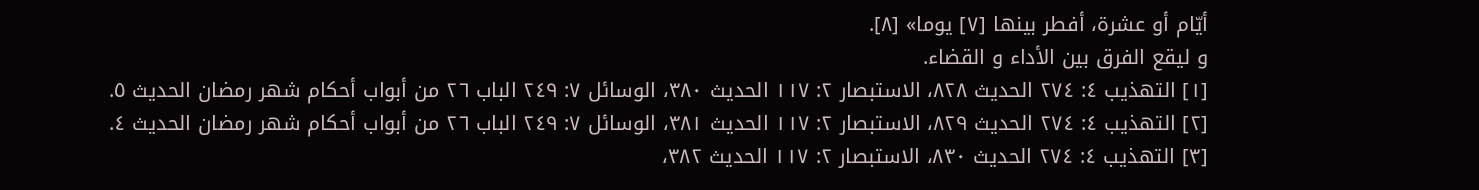أيّام أو عشرة، أفطر بينها [٧] يوما» [٨].
و ليقع الفرق بين الأداء و القضاء.
[١] التهذيب ٤: ٢٧٤ الحديث ٨٢٨، الاستبصار ٢: ١١٧ الحديث ٣٨٠، الوسائل ٧: ٢٤٩ الباب ٢٦ من أبواب أحكام شهر رمضان الحديث ٥.
[٢] التهذيب ٤: ٢٧٤ الحديث ٨٢٩، الاستبصار ٢: ١١٧ الحديث ٣٨١، الوسائل ٧: ٢٤٩ الباب ٢٦ من أبواب أحكام شهر رمضان الحديث ٤.
[٣] التهذيب ٤: ٢٧٤ الحديث ٨٣٠، الاستبصار ٢: ١١٧ الحديث ٣٨٢،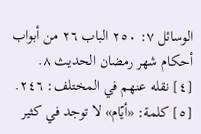الوسائل ٧: ٢٥٠ الباب ٢٦ من أبواب أحكام شهر رمضان الحديث ٨.
[٤] نقله عنهم في المختلف: ٢٤٦.
[٥] كلمة: «أيّام» لا توجد في كثير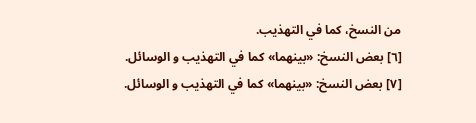من النسخ، كما في التهذيب.
[٦] بعض النسخ: «بينهما» كما في التهذيب و الوسائل.
[٧] بعض النسخ: «بينهما» كما في التهذيب و الوسائل.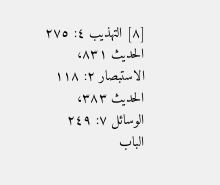[٨] التهذيب ٤: ٢٧٥ الحديث ٨٣١، الاستبصار ٢: ١١٨ الحديث ٣٨٣، الوسائل ٧: ٢٤٩ الباب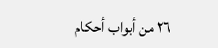٢٦ من أبواب أحكام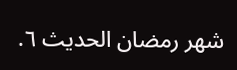شهر رمضان الحديث ٦.